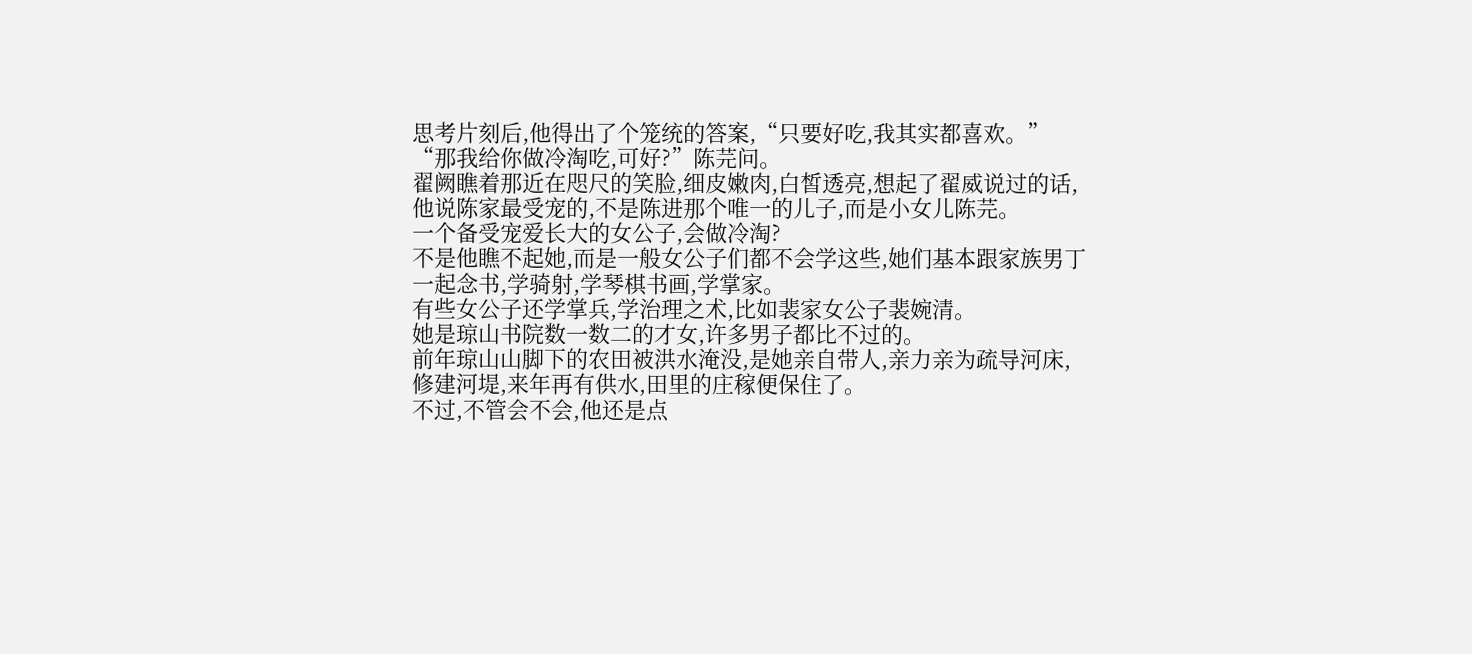思考片刻后,他得出了个笼统的答案,“只要好吃,我其实都喜欢。”
“那我给你做冷淘吃,可好?”陈芫问。
翟阙瞧着那近在咫尺的笑脸,细皮嫩肉,白皙透亮,想起了翟威说过的话,他说陈家最受宠的,不是陈进那个唯一的儿子,而是小女儿陈芫。
一个备受宠爱长大的女公子,会做冷淘?
不是他瞧不起她,而是一般女公子们都不会学这些,她们基本跟家族男丁一起念书,学骑射,学琴棋书画,学掌家。
有些女公子还学掌兵,学治理之术,比如裴家女公子裴婉清。
她是琼山书院数一数二的才女,许多男子都比不过的。
前年琼山山脚下的农田被洪水淹没,是她亲自带人,亲力亲为疏导河床,修建河堤,来年再有供水,田里的庄稼便保住了。
不过,不管会不会,他还是点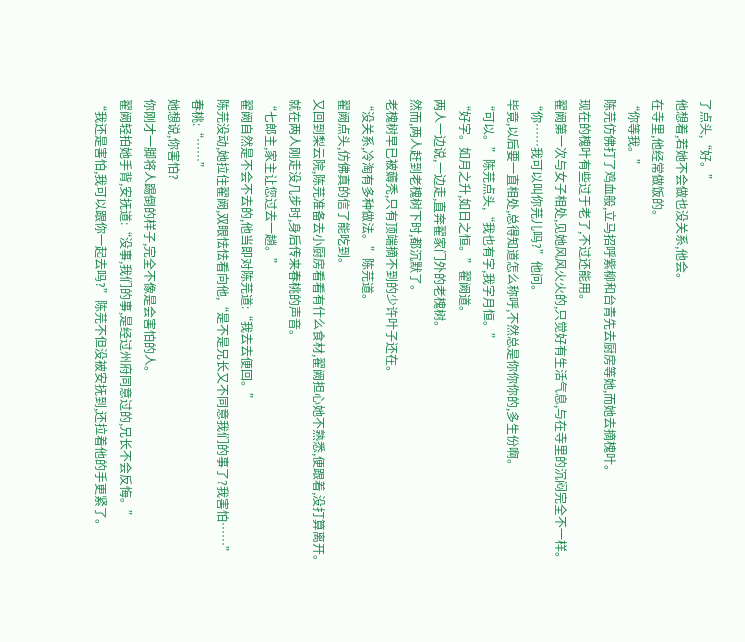了点头,“好。”
他想着,若她不会做也没关系,他会。
在寺里,他经常做饭的。
“你等我。”
陈芫仿佛打了鸡血般,立马招呼紫柳和台青先去厨房等她,而她去摘槐叶。
现在的槐叶有些过于老了,不过还能用。
翟阙第一次与女子相处,见她风风火火的,只觉好有生活气息,与在寺里的沉闷完全不一样。
“你……我可以叫你芫儿吗?”他问。
毕竟,以后要一直相处,总得知道怎么称呼,不然总是你你你的,多生份啊。
“可以。”陈芫点头,“我也有字,我字月恒。”
“好字。如月之升,如日之恒。”翟阙道。
两人一边说,一边走,直奔翟家门外的老槐树。
然而,两人赶到老槐树下时,都沉默了。
老槐树早已被薅秃,只有顶端摘不到的少许叶子还在。
“没关系,冷淘有多种做法。”陈芫道。
翟阙点头,仿佛真的信了能吃到。
又回到梨云院,陈芫准备去小厨房看看有什么食材,翟阙担心她不熟悉,便跟着,没打算离开。
就在两人刚走没几步时,身后传来春桃的声音。
“七郎主,家主让您过去一趟。”
翟阙自然是不会不去的,他当即对陈芫道:“我去去便回。”
陈芫没动,她拉住翟阙,双眼怯怯看向他,“是不是兄长又不同意我们的事了?我害怕……”
春桃:“……”
她想说,你害怕?
你刚才一脚将人踢倒的样子,完全不像是会害怕的人。
翟阙轻拍她手背,安抚道:“没事,我们的事,是经过州府同意过的,兄长不会反悔。”
“我还是害怕,我可以跟你一起去吗?”陈芫不但没被安抚到,还拉着他的手更紧了。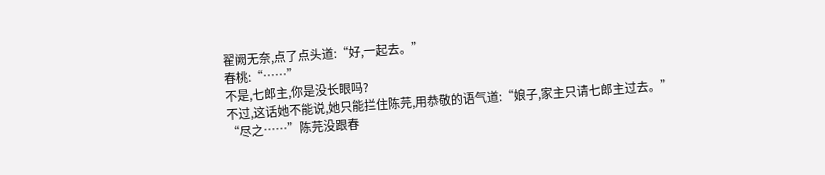翟阙无奈,点了点头道:“好,一起去。”
春桃:“……”
不是,七郎主,你是没长眼吗?
不过,这话她不能说,她只能拦住陈芫,用恭敬的语气道:“娘子,家主只请七郎主过去。”
“尽之……”陈芫没跟春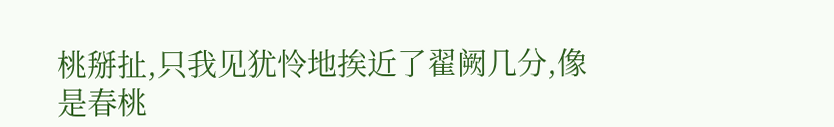桃掰扯,只我见犹怜地挨近了翟阙几分,像是春桃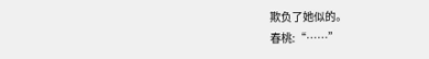欺负了她似的。
春桃:“……”